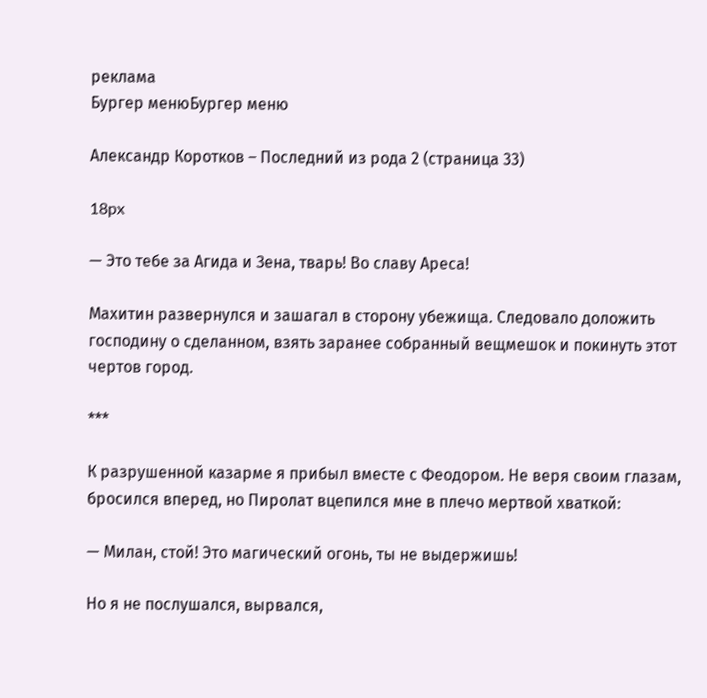реклама
Бургер менюБургер меню

Александр Коротков – Последний из рода 2 (страница 33)

18px

— Это тебе за Агида и Зена, тварь! Во славу Ареса!

Махитин развернулся и зашагал в сторону убежища. Следовало доложить господину о сделанном, взять заранее собранный вещмешок и покинуть этот чертов город.

***

К разрушенной казарме я прибыл вместе с Феодором. Не веря своим глазам, бросился вперед, но Пиролат вцепился мне в плечо мертвой хваткой:

— Милан, стой! Это магический огонь, ты не выдержишь!

Но я не послушался, вырвался,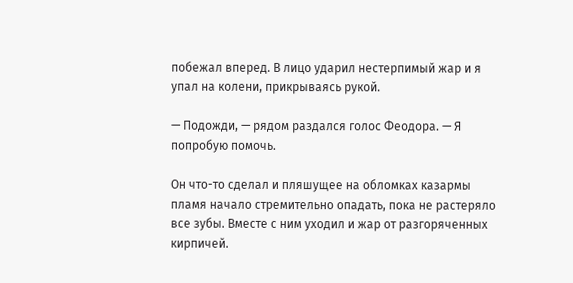побежал вперед. В лицо ударил нестерпимый жар и я упал на колени, прикрываясь рукой.

— Подожди, — рядом раздался голос Феодора. — Я попробую помочь.

Он что-то сделал и пляшущее на обломках казармы пламя начало стремительно опадать, пока не растеряло все зубы. Вместе с ним уходил и жар от разгоряченных кирпичей.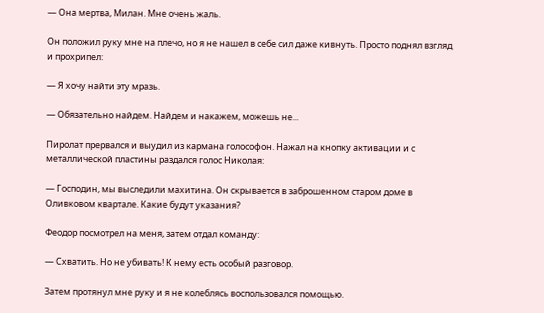— Она мертва, Милан. Мне очень жаль.

Он положил руку мне на плечо, но я не нашел в себе сил даже кивнуть. Просто поднял взгляд и прохрипел:

— Я хочу найти эту мразь.

— Обязательно найдем. Найдем и накажем, можешь не...

Пиролат прервался и выудил из кармана голософон. Нажал на кнопку активации и с металлической пластины раздался голос Николая:

— Господин, мы выследили махитина. Он скрывается в заброшенном старом доме в Оливковом квартале. Какие будут указания?

Феодор посмотрел на меня, затем отдал команду:

— Схватить. Но не убивать! К нему есть особый разговор.

Затем протянул мне руку и я не колеблясь воспользовался помощью.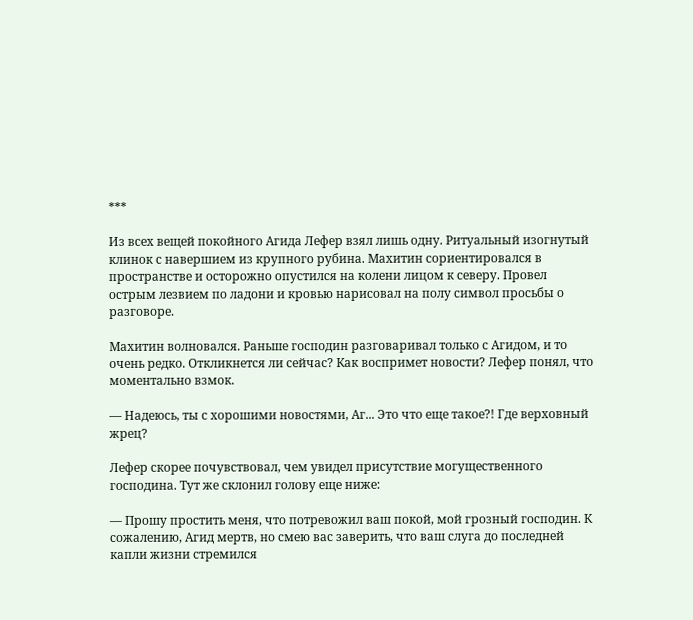***

Из всех вещей покойного Агида Лефер взял лишь одну. Ритуальный изогнутый клинок с навершием из крупного рубина. Махитин сориентировался в пространстве и осторожно опустился на колени лицом к северу. Провел острым лезвием по ладони и кровью нарисовал на полу символ просьбы о разговоре.

Махитин волновался. Раньше господин разговаривал только с Агидом, и то очень редко. Откликнется ли сейчас? Как воспримет новости? Лефер понял, что моментально взмок.

— Надеюсь, ты с хорошими новостями, Аг... Это что еще такое?! Где верховный жрец?

Лефер скорее почувствовал, чем увидел присутствие могущественного господина. Тут же склонил голову еще ниже:

— Прошу простить меня, что потревожил ваш покой, мой грозный господин. К сожалению, Агид мертв, но смею вас заверить, что ваш слуга до последней капли жизни стремился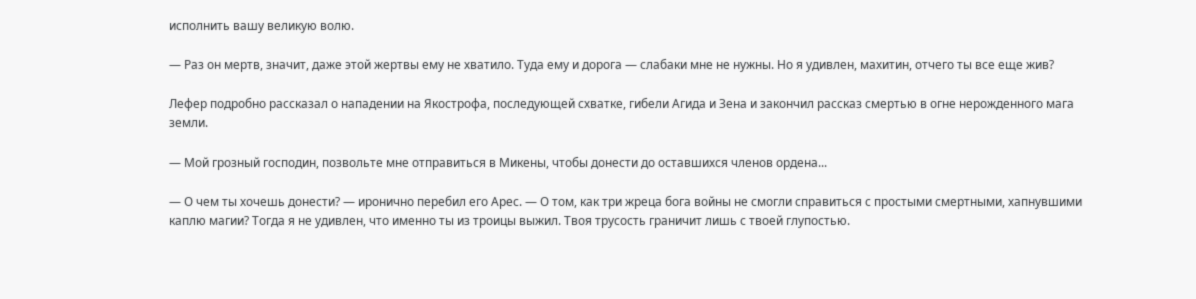исполнить вашу великую волю.

— Раз он мертв, значит, даже этой жертвы ему не хватило. Туда ему и дорога — слабаки мне не нужны. Но я удивлен, махитин, отчего ты все еще жив?

Лефер подробно рассказал о нападении на Якострофа, последующей схватке, гибели Агида и Зена и закончил рассказ смертью в огне нерожденного мага земли.

— Мой грозный господин, позвольте мне отправиться в Микены, чтобы донести до оставшихся членов ордена...

— О чем ты хочешь донести? — иронично перебил его Арес. — О том, как три жреца бога войны не смогли справиться с простыми смертными, хапнувшими каплю магии? Тогда я не удивлен, что именно ты из троицы выжил. Твоя трусость граничит лишь с твоей глупостью.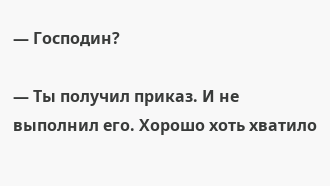— Господин?

— Ты получил приказ. И не выполнил его. Хорошо хоть хватило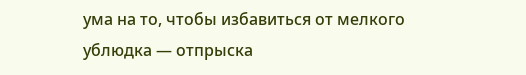ума на то, чтобы избавиться от мелкого ублюдка — отпрыска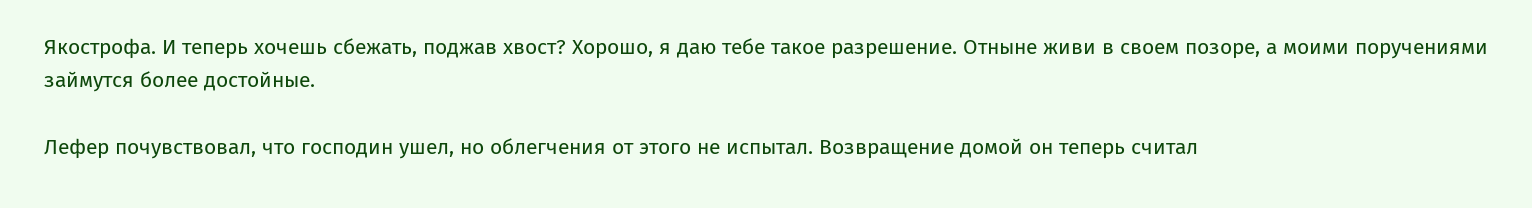Якострофа. И теперь хочешь сбежать, поджав хвост? Хорошо, я даю тебе такое разрешение. Отныне живи в своем позоре, а моими поручениями займутся более достойные.

Лефер почувствовал, что господин ушел, но облегчения от этого не испытал. Возвращение домой он теперь считал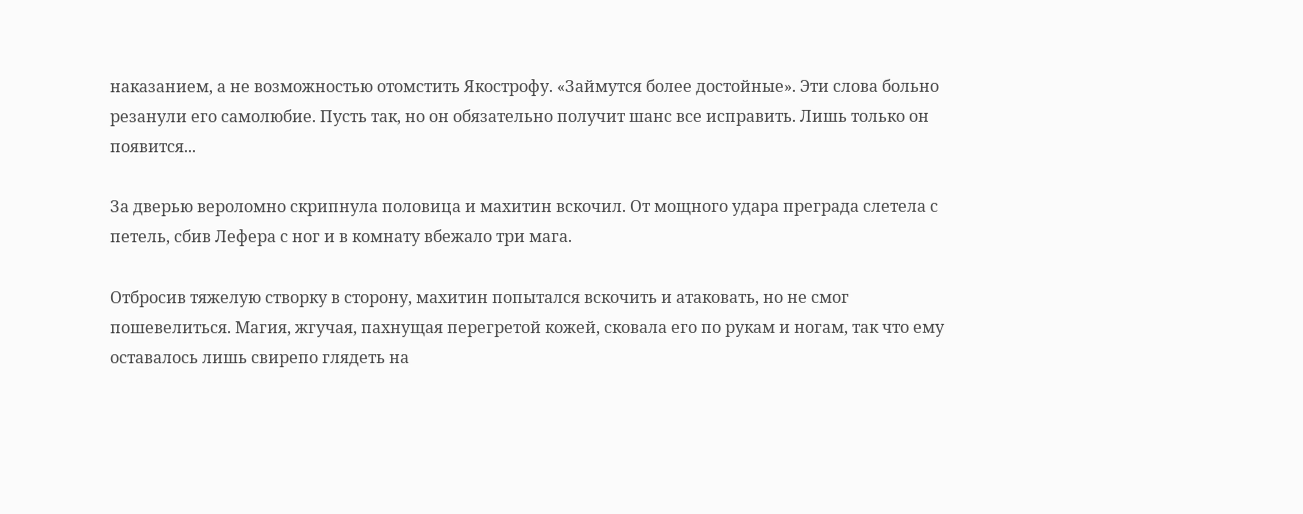наказанием, а не возможностью отомстить Якострофу. «Займутся более достойные». Эти слова больно резанули его самолюбие. Пусть так, но он обязательно получит шанс все исправить. Лишь только он появится...

За дверью вероломно скрипнула половица и махитин вскочил. От мощного удара преграда слетела с петель, сбив Лефера с ног и в комнату вбежало три мага.

Отбросив тяжелую створку в сторону, махитин попытался вскочить и атаковать, но не смог пошевелиться. Магия, жгучая, пахнущая перегретой кожей, сковала его по рукам и ногам, так что ему оставалось лишь свирепо глядеть на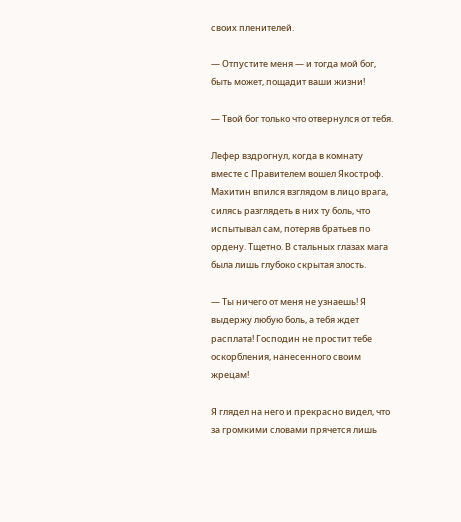своих пленителей.

— Отпустите меня — и тогда мой бог, быть может, пощадит ваши жизни!

— Твой бог только что отвернулся от тебя.

Лефер вздрогнул, когда в комнату вместе с Правителем вошел Якостроф. Махитин впился взглядом в лицо врага, силясь разглядеть в них ту боль, что испытывал сам, потеряв братьев по ордену. Тщетно. В стальных глазах мага была лишь глубоко скрытая злость.

— Ты ничего от меня не узнаешь! Я выдержу любую боль, а тебя ждет расплата! Господин не простит тебе оскорбления, нанесенного своим жрецам!

Я глядел на него и прекрасно видел, что за громкими словами прячется лишь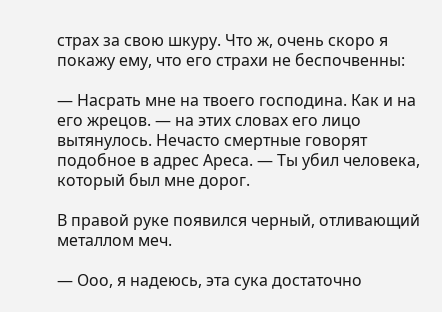страх за свою шкуру. Что ж, очень скоро я покажу ему, что его страхи не беспочвенны:

— Насрать мне на твоего господина. Как и на его жрецов. — на этих словах его лицо вытянулось. Нечасто смертные говорят подобное в адрес Ареса. — Ты убил человека, который был мне дорог.

В правой руке появился черный, отливающий металлом меч.

— Ооо, я надеюсь, эта сука достаточно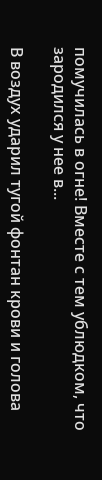помучилась в огне! Вместе с тем ублюдком, что зародился у нее в...

В воздух ударил тугой фонтан крови и голова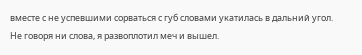вместе с не успевшими сорваться с губ словами укатилась в дальний угол. Не говоря ни слова, я развоплотил меч и вышел.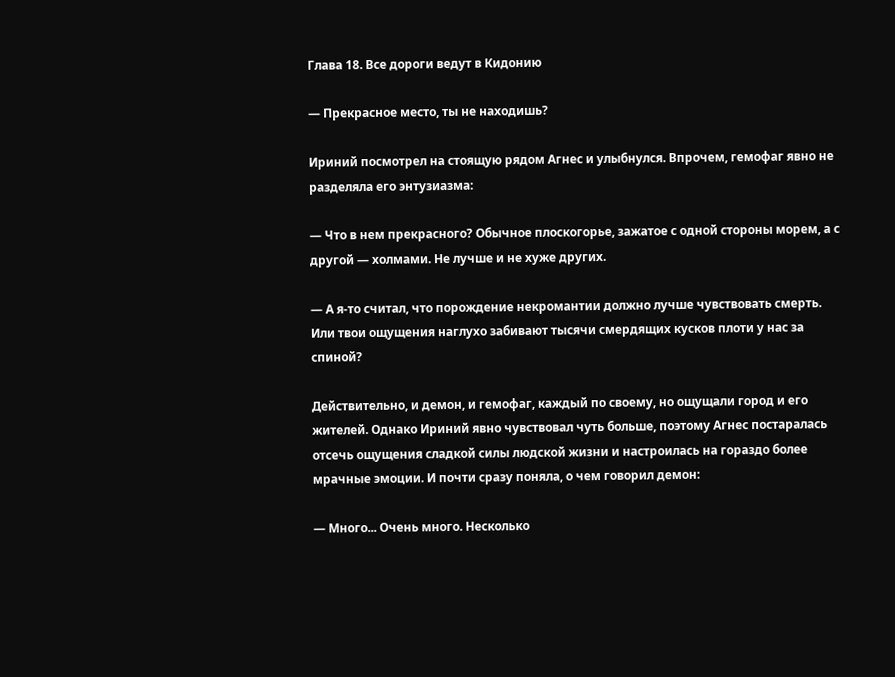Глава 18. Все дороги ведут в Кидонию

— Прекрасное место, ты не находишь?

Ириний посмотрел на стоящую рядом Агнес и улыбнулся. Впрочем, гемофаг явно не разделяла его энтузиазма:

— Что в нем прекрасного? Обычное плоскогорье, зажатое с одной стороны морем, а с другой — холмами. Не лучше и не хуже других.

— А я-то считал, что порождение некромантии должно лучше чувствовать смерть. Или твои ощущения наглухо забивают тысячи смердящих кусков плоти у нас за спиной?

Действительно, и демон, и гемофаг, каждый по своему, но ощущали город и его жителей. Однако Ириний явно чувствовал чуть больше, поэтому Агнес постаралась отсечь ощущения сладкой силы людской жизни и настроилась на гораздо более мрачные эмоции. И почти сразу поняла, о чем говорил демон:

— Много... Очень много. Несколько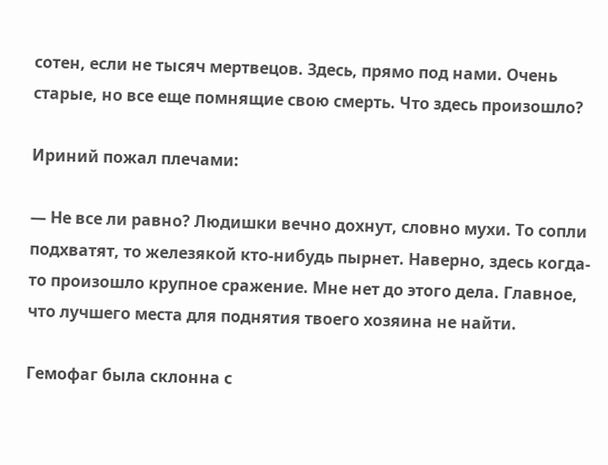сотен, если не тысяч мертвецов. Здесь, прямо под нами. Очень старые, но все еще помнящие свою смерть. Что здесь произошло?

Ириний пожал плечами:

— Не все ли равно? Людишки вечно дохнут, словно мухи. То сопли подхватят, то железякой кто-нибудь пырнет. Наверно, здесь когда-то произошло крупное сражение. Мне нет до этого дела. Главное, что лучшего места для поднятия твоего хозяина не найти.

Гемофаг была склонна с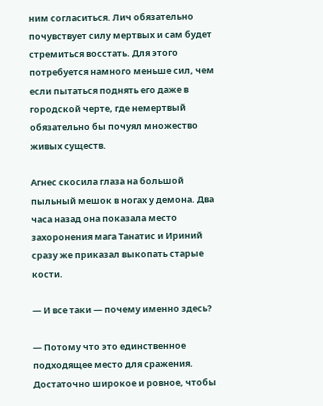ним согласиться. Лич обязательно почувствует силу мертвых и сам будет стремиться восстать. Для этого потребуется намного меньше сил, чем если пытаться поднять его даже в городской черте, где немертвый обязательно бы почуял множество живых существ.

Агнес скосила глаза на большой пыльный мешок в ногах у демона. Два часа назад она показала место захоронения мага Танатис и Ириний сразу же приказал выкопать старые кости.

— И все таки — почему именно здесь?

— Потому что это единственное подходящее место для сражения. Достаточно широкое и ровное, чтобы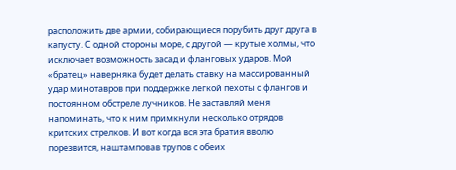расположить две армии, собирающиеся порубить друг друга в капусту. С одной стороны море, с другой — крутые холмы, что исключает возможность засад и фланговых ударов. Мой «братец» наверняка будет делать ставку на массированный удар минотавров при поддержке легкой пехоты с флангов и постоянном обстреле лучников. Не заставляй меня напоминать, что к ним примкнули несколько отрядов критских стрелков. И вот когда вся эта братия вволю порезвится, наштамповав трупов с обеих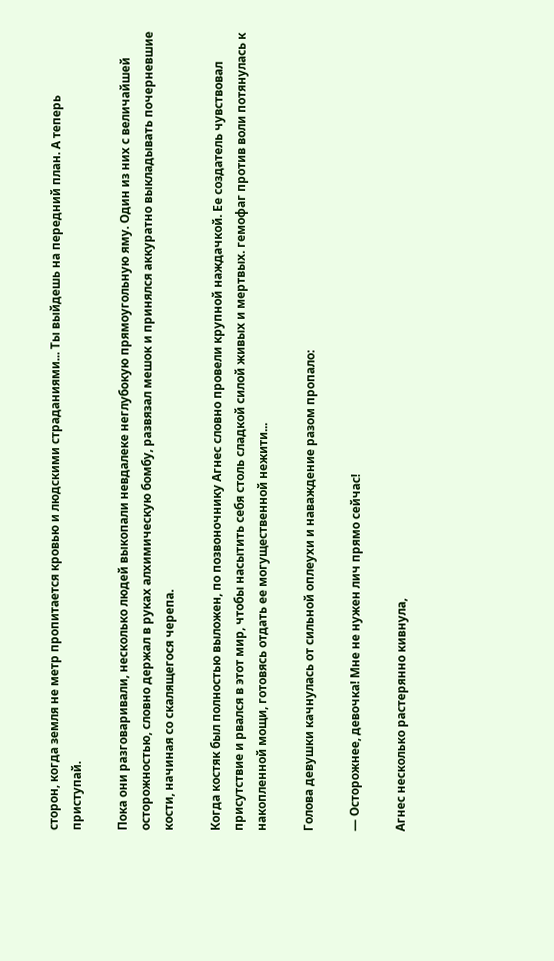сторон, когда земля не метр пропитается кровью и людскими страданиями... Ты выйдешь на передний план. А теперь приступай.

Пока они разговаривали, несколько людей выкопали невдалеке неглубокую прямоугольную яму. Один из них с величайшей осторожностью, словно держал в руках алхимическую бомбу, развязал мешок и принялся аккуратно выкладывать почерневшие кости, начиная со скалящегося черепа.

Когда костяк был полностью выложен, по позвоночнику Агнес словно провели крупной наждачкой. Ее создатель чувствовал присутствие и рвался в этот мир, чтобы насытить себя столь сладкой силой живых и мертвых. гемофаг против воли потянулась к накопленной мощи, готовясь отдать ее могущественной нежити...

Голова девушки качнулась от сильной оплеухи и наваждение разом пропало:

— Осторожнее, девочка! Мне не нужен лич прямо сейчас!

Агнес несколько растерянно кивнула,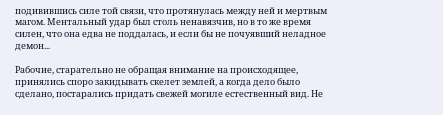подивившись силе той связи, что протянулась между ней и мертвым магом. Ментальный удар был столь ненавязчив, но в то же время силен, что она едва не поддалась, и если бы не почуявший неладное демон...

Рабочие, старательно не обращая внимание на происходящее, принялись споро закидывать скелет землей, а когда дело было сделано, постарались придать свежей могиле естественный вид. Не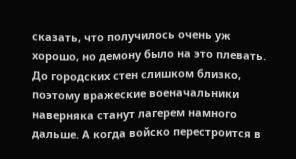сказать, что получилось очень уж хорошо, но демону было на это плевать. До городских стен слишком близко, поэтому вражеские военачальники наверняка станут лагерем намного дальше. А когда войско перестроится в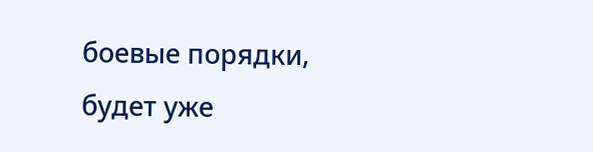боевые порядки, будет уже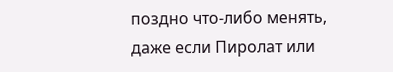поздно что-либо менять, даже если Пиролат или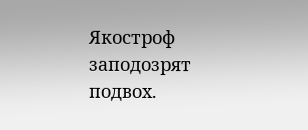Якостроф заподозрят подвох.